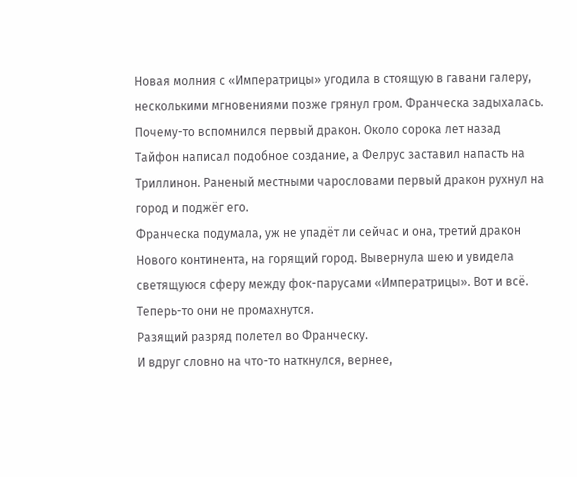Новая молния с «Императрицы» угодила в стоящую в гавани галеру, несколькими мгновениями позже грянул гром. Франческа задыхалась. Почему-то вспомнился первый дракон. Около сорока лет назад Тайфон написал подобное создание, а Фелрус заставил напасть на Триллинон. Раненый местными чарословами первый дракон рухнул на город и поджёг его.
Франческа подумала, уж не упадёт ли сейчас и она, третий дракон Нового континента, на горящий город. Вывернула шею и увидела светящуюся сферу между фок-парусами «Императрицы». Вот и всё. Теперь-то они не промахнутся.
Разящий разряд полетел во Франческу.
И вдруг словно на что-то наткнулся, вернее,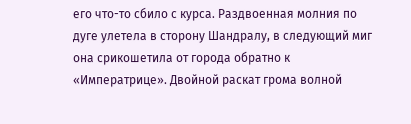его что-то сбило с курса. Раздвоенная молния по дуге улетела в сторону Шандралу, в следующий миг она срикошетила от города обратно к «Императрице». Двойной раскат грома волной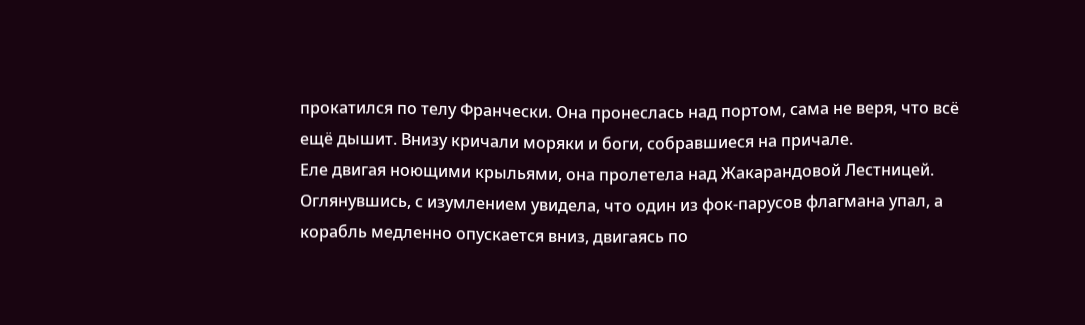прокатился по телу Франчески. Она пронеслась над портом, сама не веря, что всё ещё дышит. Внизу кричали моряки и боги, собравшиеся на причале.
Еле двигая ноющими крыльями, она пролетела над Жакарандовой Лестницей. Оглянувшись, с изумлением увидела, что один из фок-парусов флагмана упал, а корабль медленно опускается вниз, двигаясь по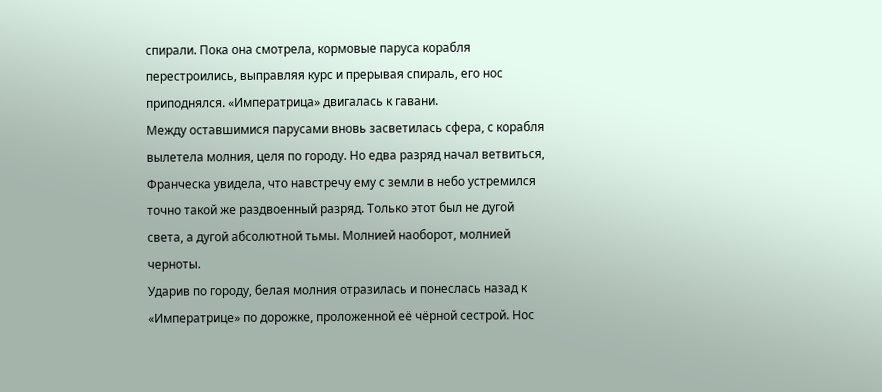спирали. Пока она смотрела, кормовые паруса корабля перестроились, выправляя курс и прерывая спираль, его нос приподнялся. «Императрица» двигалась к гавани.
Между оставшимися парусами вновь засветилась сфера, с корабля вылетела молния, целя по городу. Но едва разряд начал ветвиться, Франческа увидела, что навстречу ему с земли в небо устремился точно такой же раздвоенный разряд. Только этот был не дугой света, а дугой абсолютной тьмы. Молнией наоборот, молнией черноты.
Ударив по городу, белая молния отразилась и понеслась назад к «Императрице» по дорожке, проложенной её чёрной сестрой. Нос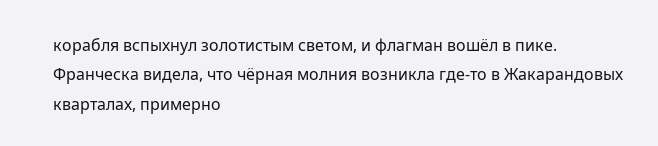корабля вспыхнул золотистым светом, и флагман вошёл в пике.
Франческа видела, что чёрная молния возникла где-то в Жакарандовых кварталах, примерно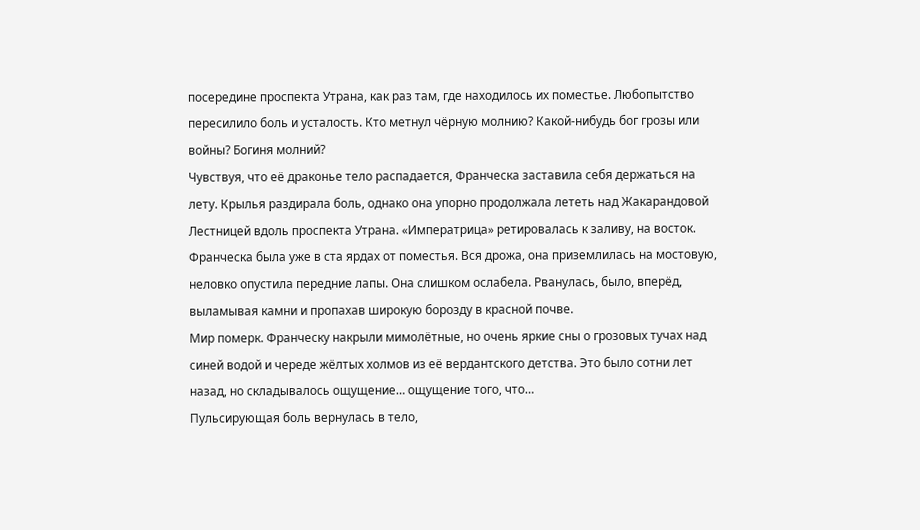посередине проспекта Утрана, как раз там, где находилось их поместье. Любопытство пересилило боль и усталость. Кто метнул чёрную молнию? Какой-нибудь бог грозы или войны? Богиня молний?
Чувствуя, что её драконье тело распадается, Франческа заставила себя держаться на лету. Крылья раздирала боль, однако она упорно продолжала лететь над Жакарандовой Лестницей вдоль проспекта Утрана. «Императрица» ретировалась к заливу, на восток.
Франческа была уже в ста ярдах от поместья. Вся дрожа, она приземлилась на мостовую, неловко опустила передние лапы. Она слишком ослабела. Рванулась, было, вперёд, выламывая камни и пропахав широкую борозду в красной почве.
Мир померк. Франческу накрыли мимолётные, но очень яркие сны о грозовых тучах над синей водой и череде жёлтых холмов из её вердантского детства. Это было сотни лет назад, но складывалось ощущение… ощущение того, что…
Пульсирующая боль вернулась в тело,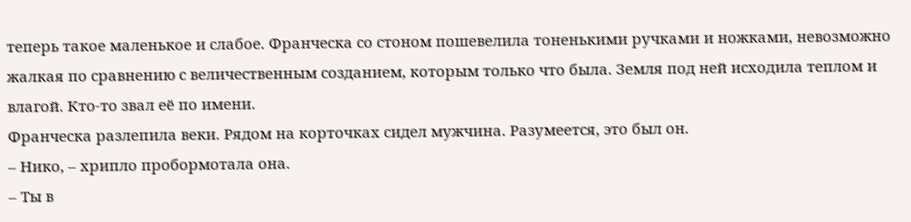теперь такое маленькое и слабое. Франческа со стоном пошевелила тоненькими ручками и ножками, невозможно жалкая по сравнению с величественным созданием, которым только что была. Земля под ней исходила теплом и влагой. Кто-то звал её по имени.
Франческа разлепила веки. Рядом на корточках сидел мужчина. Разумеется, это был он.
– Нико, – хрипло пробормотала она.
– Ты в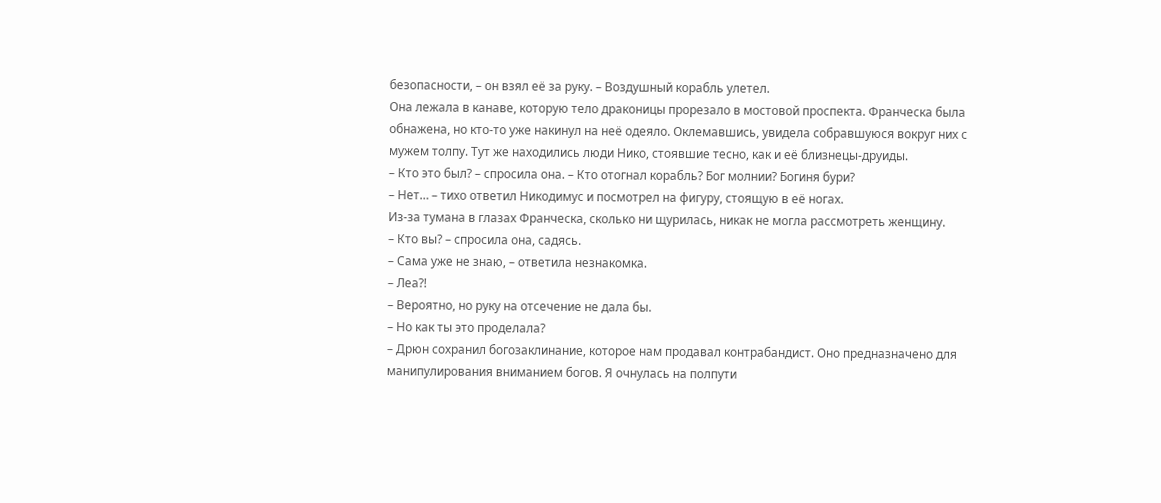безопасности, – он взял её за руку. – Воздушный корабль улетел.
Она лежала в канаве, которую тело драконицы прорезало в мостовой проспекта. Франческа была обнажена, но кто-то уже накинул на неё одеяло. Оклемавшись, увидела собравшуюся вокруг них с мужем толпу. Тут же находились люди Нико, стоявшие тесно, как и её близнецы-друиды.
– Кто это был? – спросила она. – Кто отогнал корабль? Бог молнии? Богиня бури?
– Нет… – тихо ответил Никодимус и посмотрел на фигуру, стоящую в её ногах.
Из-за тумана в глазах Франческа, сколько ни щурилась, никак не могла рассмотреть женщину.
– Кто вы? – спросила она, садясь.
– Сама уже не знаю, – ответила незнакомка.
– Леа?!
– Вероятно, но руку на отсечение не дала бы.
– Но как ты это проделала?
– Дрюн сохранил богозаклинание, которое нам продавал контрабандист. Оно предназначено для манипулирования вниманием богов. Я очнулась на полпути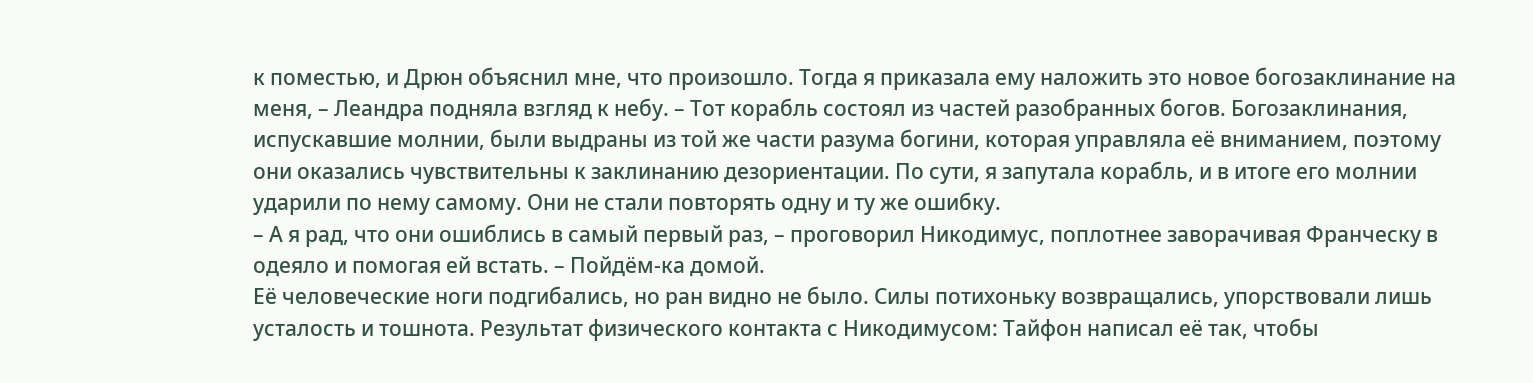к поместью, и Дрюн объяснил мне, что произошло. Тогда я приказала ему наложить это новое богозаклинание на меня, – Леандра подняла взгляд к небу. – Тот корабль состоял из частей разобранных богов. Богозаклинания, испускавшие молнии, были выдраны из той же части разума богини, которая управляла её вниманием, поэтому они оказались чувствительны к заклинанию дезориентации. По сути, я запутала корабль, и в итоге его молнии ударили по нему самому. Они не стали повторять одну и ту же ошибку.
– А я рад, что они ошиблись в самый первый раз, – проговорил Никодимус, поплотнее заворачивая Франческу в одеяло и помогая ей встать. – Пойдём-ка домой.
Её человеческие ноги подгибались, но ран видно не было. Силы потихоньку возвращались, упорствовали лишь усталость и тошнота. Результат физического контакта с Никодимусом: Тайфон написал её так, чтобы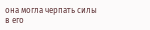она могла черпать силы в его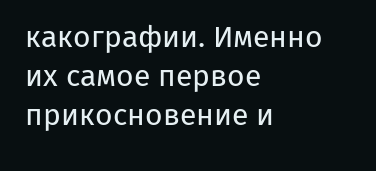какографии. Именно их самое первое прикосновение и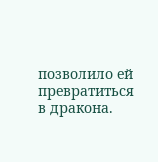позволило ей превратиться в дракона.